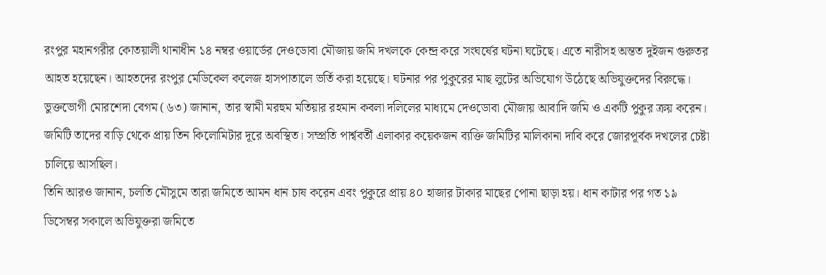রংপুর মহানগরীর কোতয়ালী থানাধীন ১৪ নম্বর ওয়ার্ডের দেওডোবা মৌজায় জমি দখলকে কেন্দ্র করে সংঘর্ষের ঘটনা ঘটেছে। এতে নারীসহ অন্তত দুইজন গুরুতর আহত হয়েছেন। আহতদের রংপুর মেডিকেল কলেজ হাসপাতালে ভর্তি করা হয়েছে। ঘটনার পর পুকুরের মাছ লুটের অভিযোগ উঠেছে অভিযুক্তদের বিরুদ্ধে।
ভুক্তভোগী মোরশেদা বেগম (৬৩) জানান, তার স্বামী মরহুম মতিয়ার রহমান কবলা দলিলের মাধ্যমে দেওডোবা মৌজায় আবাদি জমি ও একটি পুকুর ক্রয় করেন। জমিটি তাদের বাড়ি থেকে প্রায় তিন কিলোমিটার দূরে অবস্থিত। সম্প্রতি পার্শ্ববর্তী এলাকার কয়েকজন ব্যক্তি জমিটির মালিকানা দাবি করে জোরপূর্বক দখলের চেষ্টা চালিয়ে আসছিল।
তিনি আরও জানান, চলতি মৌসুমে তারা জমিতে আমন ধান চাষ করেন এবং পুকুরে প্রায় ৪০ হাজার টাকার মাছের পোনা ছাড়া হয়। ধান কাটার পর গত ১৯ ডিসেম্বর সকালে অভিযুক্তরা জমিতে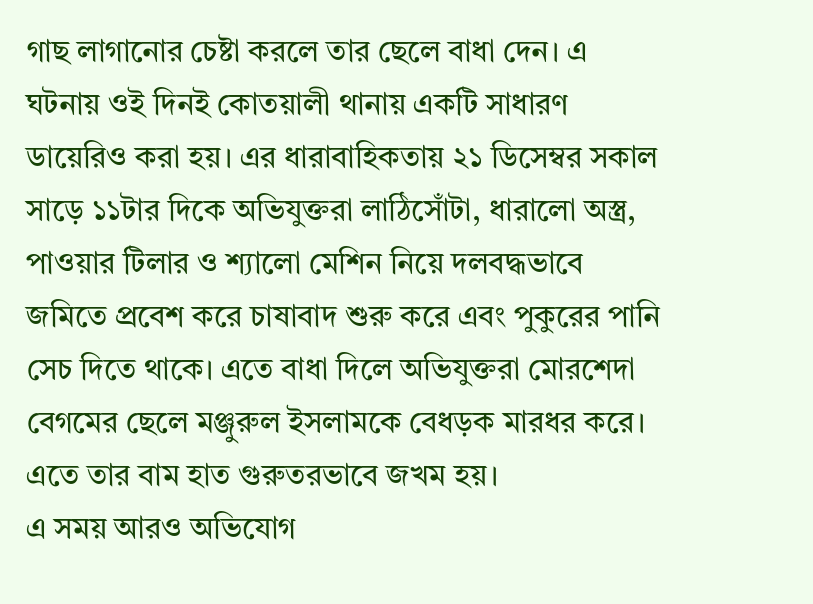গাছ লাগানোর চেষ্টা করলে তার ছেলে বাধা দেন। এ ঘটনায় ওই দিনই কোতয়ালী থানায় একটি সাধারণ ডায়েরিও করা হয়। এর ধারাবাহিকতায় ২১ ডিসেম্বর সকাল সাড়ে ১১টার দিকে অভিযুক্তরা লাঠিসোঁটা, ধারালো অস্ত্র, পাওয়ার টিলার ও শ্যালো মেশিন নিয়ে দলবদ্ধভাবে জমিতে প্রবেশ করে চাষাবাদ শুরু করে এবং পুকুরের পানি সেচ দিতে থাকে। এতে বাধা দিলে অভিযুক্তরা মোরশেদা বেগমের ছেলে মঞ্জুরুল ইসলামকে বেধড়ক মারধর করে। এতে তার বাম হাত গুরুতরভাবে জখম হয়।
এ সময় আরও অভিযোগ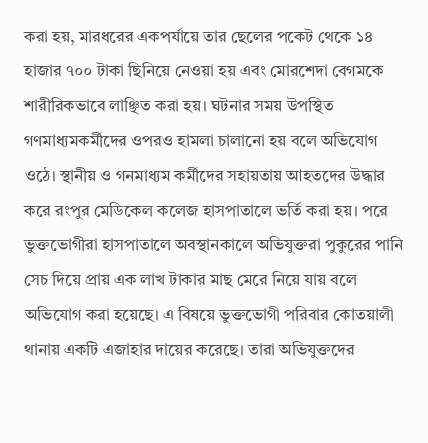করা হয়, মারধরের একপর্যায়ে তার ছেলের পকেট থেকে ১৪ হাজার ৭০০ টাকা ছিনিয়ে নেওয়া হয় এবং মোরশেদা বেগমকে শারীরিকভাবে লাঞ্ছিত করা হয়। ঘটনার সময় উপস্থিত গণমাধ্যমকর্মীদের ওপরও হামলা চালানো হয় বলে অভিযোগ ওঠে। স্থানীয় ও গনমাধ্যম কর্মীদের সহায়তায় আহতদের উদ্ধার করে রংপুর মেডিকেল কলেজ হাসপাতালে ভর্তি করা হয়। পরে ভুক্তভোগীরা হাসপাতালে অবস্থানকালে অভিযুক্তরা পুকুরের পানি সেচ দিয়ে প্রায় এক লাখ টাকার মাছ মেরে নিয়ে যায় বলে অভিযোগ করা হয়েছে। এ বিষয়ে ভুক্তভোগী পরিবার কোতয়ালী থানায় একটি এজাহার দায়ের করেছে। তারা অভিযুক্তদের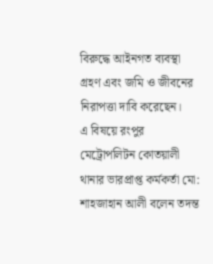বিরুদ্ধে আইনগত ব্যবস্থা গ্রহণ এবং জমি ও জীবনের নিরাপত্তা দাবি করেছেন।
এ বিষয়ে রংপুর মেট্রোপলিটন কোতয়ালী থানার ভারপ্রাপ্ত কর্মকর্তা মো: শাহজাহান আলী বলেন তদন্ত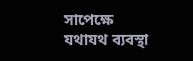সাপেক্ষে যথাযথ ব্যবস্থা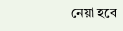নেয়া হবে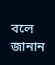বলে জানান